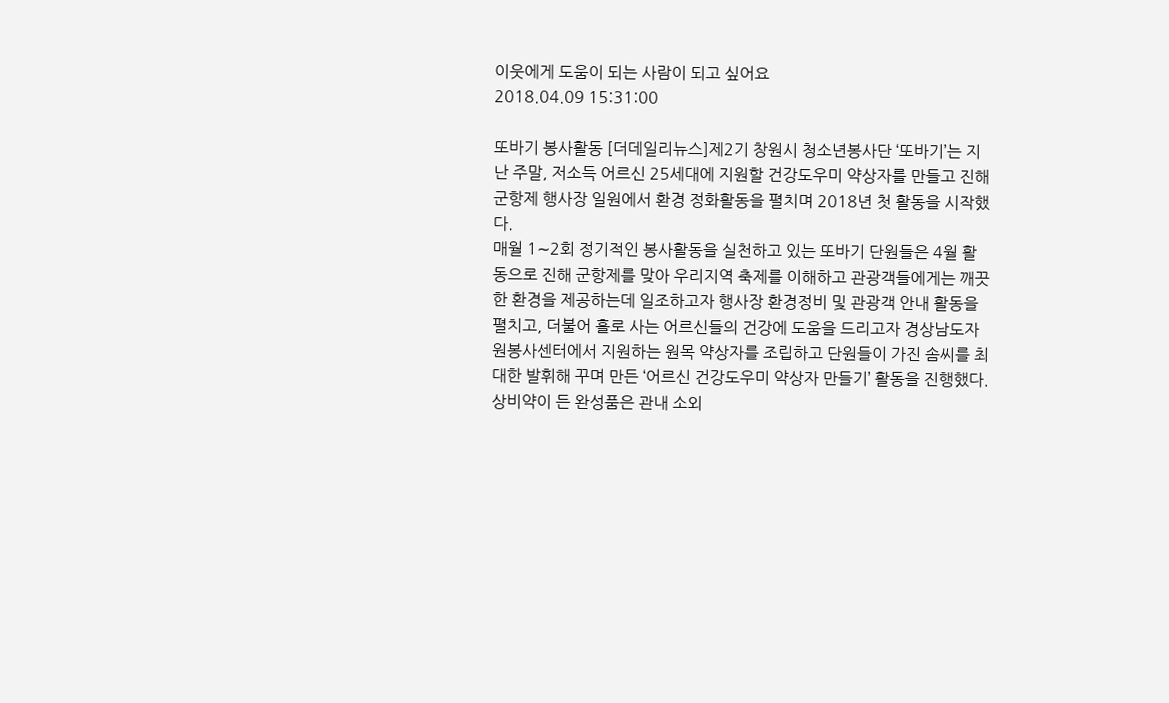이웃에게 도움이 되는 사람이 되고 싶어요
2018.04.09 15:31:00

또바기 봉사활동 [더데일리뉴스]제2기 창원시 청소년봉사단 ‘또바기’는 지난 주말, 저소득 어르신 25세대에 지원할 건강도우미 약상자를 만들고 진해 군항제 행사장 일원에서 환경 정화활동을 펼치며 2018년 첫 활동을 시작했다.
매월 1∼2회 정기적인 봉사활동을 실천하고 있는 또바기 단원들은 4월 활동으로 진해 군항제를 맞아 우리지역 축제를 이해하고 관광객들에게는 깨끗한 환경을 제공하는데 일조하고자 행사장 환경정비 및 관광객 안내 활동을 펼치고, 더불어 홀로 사는 어르신들의 건강에 도움을 드리고자 경상남도자원봉사센터에서 지원하는 원목 약상자를 조립하고 단원들이 가진 솜씨를 최대한 발휘해 꾸며 만든 ‘어르신 건강도우미 약상자 만들기’ 활동을 진행했다.
상비약이 든 완성품은 관내 소외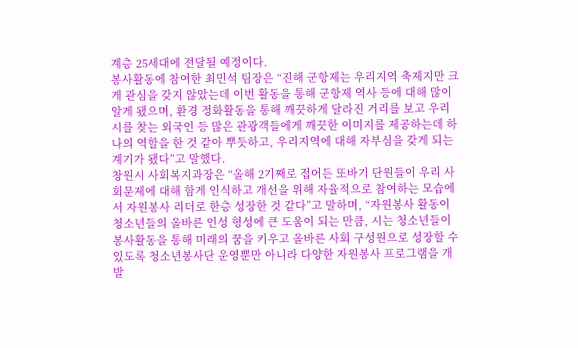계층 25세대에 전달될 예정이다.
봉사활동에 참여한 최민석 팀장은 “진해 군항제는 우리지역 축제지만 크게 관심을 갖지 않았는데 이번 활동을 통해 군항제 역사 등에 대해 많이 알게 됐으며, 환경 정화활동을 통해 깨끗하게 달라진 거리를 보고 우리 시를 찾는 외국인 등 많은 관광객들에게 깨끗한 이미지를 제공하는데 하나의 역할을 한 것 같아 뿌듯하고, 우리지역에 대해 자부심을 갖게 되는 계기가 됐다”고 말했다.
창원시 사회복지과장은 “올해 2기째로 접어든 또바기 단원들이 우리 사회문제에 대해 함게 인식하고 개선을 위해 자율적으로 참여하는 모습에서 자원봉사 리더로 한층 성장한 것 같다”고 말하며, “자원봉사 활동이 청소년들의 올바른 인성 형성에 큰 도움이 되는 만큼, 시는 청소년들이 봉사활동을 통해 미래의 꿈을 키우고 올바른 사회 구성원으로 성장할 수 있도록 청소년봉사단 운영뿐만 아니라 다양한 자원봉사 프로그램을 개발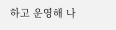하고 운영해 나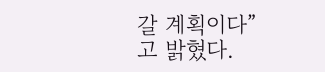갈 계획이다”고 밝혔다.